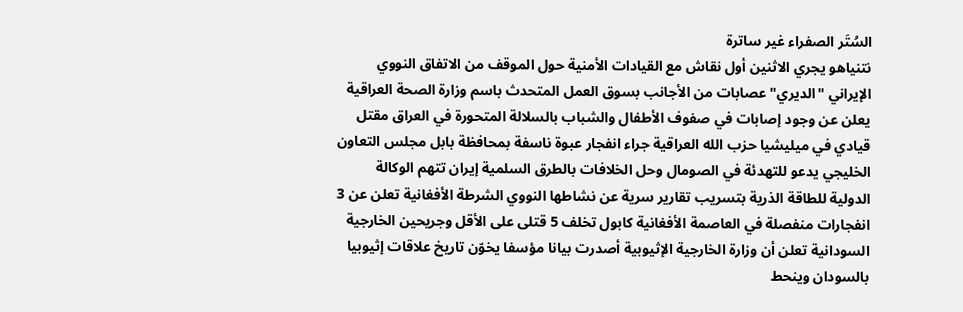السُتَر الصفراء غير ساترة
نتنياهو يجري الاثنين أول نقاش مع القيادات الأمنية حول الموقف من الاتفاق النووي الإيراني "الديري" عصابات من الأجانب بسوق العمل المتحدث باسم وزارة الصحة العراقية يعلن عن وجود إصابات في صفوف الأطفال والشباب بالسلالة المتحورة في العراق مقتل قيادي في ميليشيا حزب الله العراقية جراء انفجار عبوة ناسفة بمحافظة بابل مجلس التعاون الخليجي يدعو للتهدئة في الصومال وحل الخلافات بالطرق السلمية إيران تتهم الوكالة الدولية للطاقة الذرية بتسريب تقارير سرية عن نشاطها النووي الشرطة الأفغانية تعلن عن 3 انفجارات منفصلة في العاصمة الأفغانية كابول تخلف 5 قتلى على الأقل وجريحين الخارجية السودانية تعلن أن وزارة الخارجية الإثيوبية أصدرت بيانا مؤسفا يخوّن تاريخ علاقات إثيوبيا بالسودان وينحط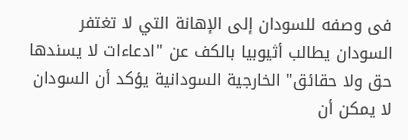فى وصفه للسودان إلى الإهانة التي لا تغتفر السودان يطالب أثيوبيا بالكف عن "ادعاءات لا يسندها حق ولا حقائق" الخارجية السودانية يؤكد أن السودان لا يمكن أن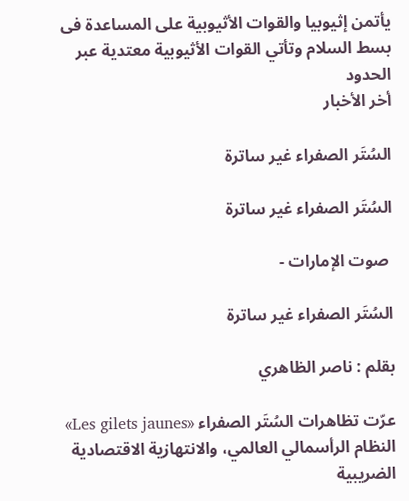يأتمن إثيوبيا والقوات الأثيوبية على المساعدة فى بسط السلام وتأتي القوات الأثيوبية معتدية عبر الحدود
أخر الأخبار

السُتَر الصفراء غير ساترة

السُتَر الصفراء غير ساترة

 صوت الإمارات -

السُتَر الصفراء غير ساترة

بقلم : ناصر الظاهري

عرّت تظاهرات السُتَر الصفراء «Les gilets jaunes» النظام الرأسمالي العالمي، والانتهازية الاقتصادية الضريبية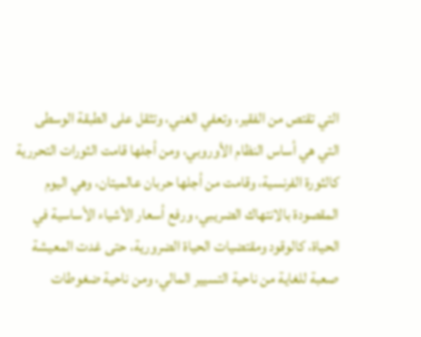التي تقتص من الفقير، وتعفي الغني، وتثقل على الطبقة الوسطى التي هي أساس النظام الأوروبي، ومن أجلها قامت الثورات التحررية كالثورة الفرنسية، وقامت من أجلها حربان عالميتان، وهي اليوم المقصودة بالانتهاك الضريبي، ورفع أسعار الأشياء الأساسية في الحياة، كالوقود ومقتضيات الحياة الضرورية، حتى غدت المعيشة صعبة للغاية من ناحية التسيير المالي، ومن ناحية ضغوطات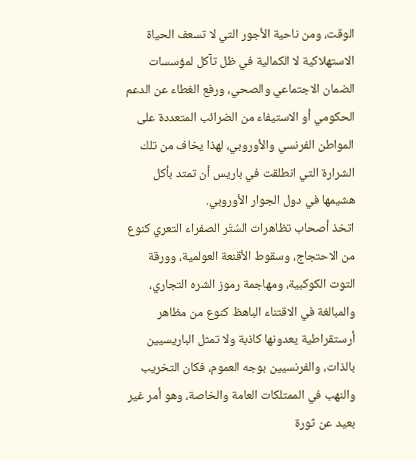الوقت، ومن ناحية الأجور التي لا تسعف الحياة الاستهلاكية لا الكمالية في ظل تآكل لمؤسسات الضمان الاجتماعي والصحي، ورفع الغطاء عن الدعم الحكومي أو الاستيفاء من الضرائب المتعددة على المواطن الفرنسي والأوروبي، لهذا يخاف من تلك الشرارة التي انطلقت في باريس أن تمتد بأكل هشيمها في دول الجوار الأوروبي.
اتخذ أصحاب تظاهرات السُتَر الصفراء التعري كنوع من الاحتجاج، وسقوط الأقنعة العولمية، وورقة التوت الكوكبية، ومهاجمة رموز الشره التجاري، والمبالغة في الاقتناء الباهظ كنوع من مظاهر أرستقراطية يعدونها كاذبة ولا تمثل الباريسيين بالذات، والفرنسيين بوجه العموم، فكان التخريب والنهب في الممتلكات العامة والخاصة، وهو أمر غير بعيد عن ثورة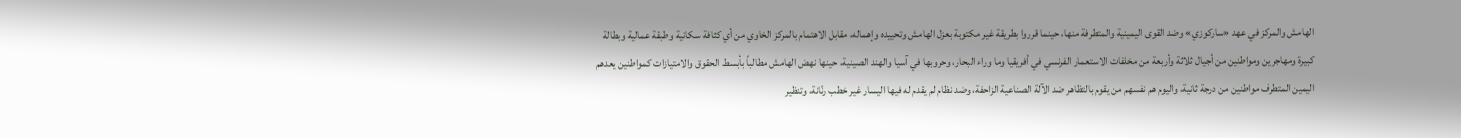الهامش والمركز في عهد «ساركوزي» وضد القوى اليمينية والمتطرفة منها، حينما قرروا بطريقة غير مكتوبة بعزل الهامش وتحييده وإهماله، مقابل الاهتمام بالمركز الخاوي من أي كثافة سكانية وطبقة عمالية وبطالة كبيرة ومهاجرين ومواطنين من أجيال ثلاثة وأربعة من مخلفات الاستعمار الفرنسي في أفريقيا وما وراء البحار، وحروبها في آسيا والهند الصينية، حينها نهض الهامش مطالباً بأبسط الحقوق والامتيازات كمواطنين يعدهم اليمين المتطرف مواطنين من درجة ثانية، واليوم هم نفسهم من يقوم بالتظاهر ضد الآلة الصناعية الزاحفة، وضد نظام لم يقدم له فيها اليسار غير خطب رنّانة، وتنظير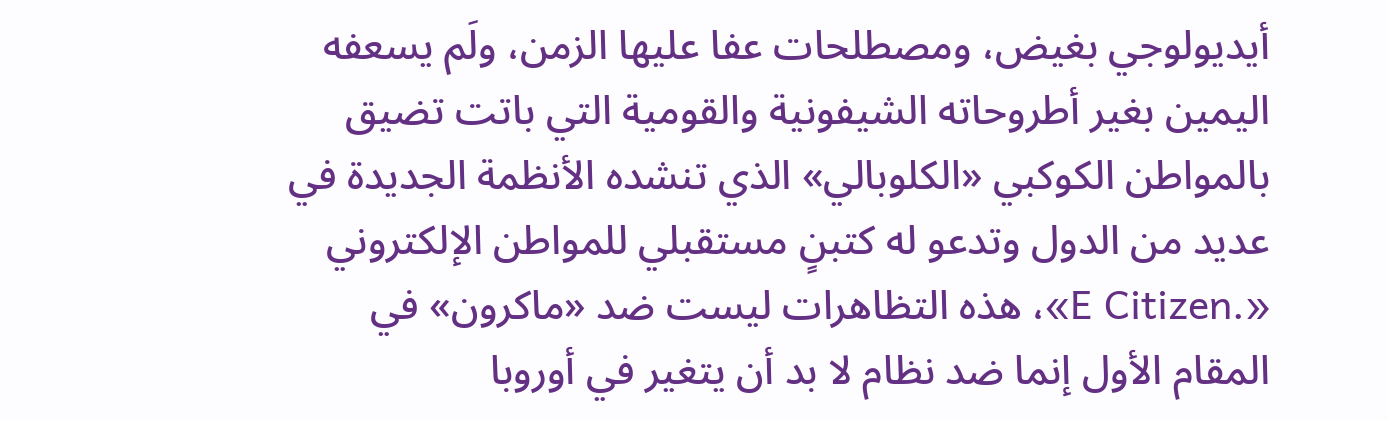أيديولوجي بغيض، ومصطلحات عفا عليها الزمن، ولَم يسعفه اليمين بغير أطروحاته الشيفونية والقومية التي باتت تضيق بالمواطن الكوكبي «الكلوبالي» الذي تنشده الأنظمة الجديدة في عديد من الدول وتدعو له كتبنٍ مستقبلي للمواطن الإلكتروني «.E Citizen»، هذه التظاهرات ليست ضد «ماكرون» في المقام الأول إنما ضد نظام لا بد أن يتغير في أوروبا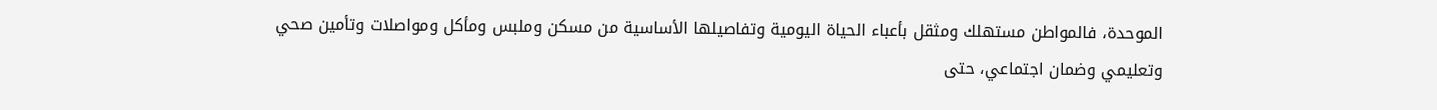الموحدة، فالمواطن مستهلك ومثقل بأعباء الحياة اليومية وتفاصيلها الأساسية من مسكن وملبس ومأكل ومواصلات وتأمين صحي وتعليمي وضمان اجتماعي، حتى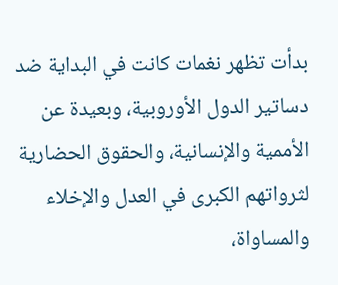بدأت تظهر نغمات كانت في البداية ضد دساتير الدول الأوروبية، وبعيدة عن الأممية والإنسانية، والحقوق الحضارية لثرواتهم الكبرى في العدل والإخلاء والمساواة،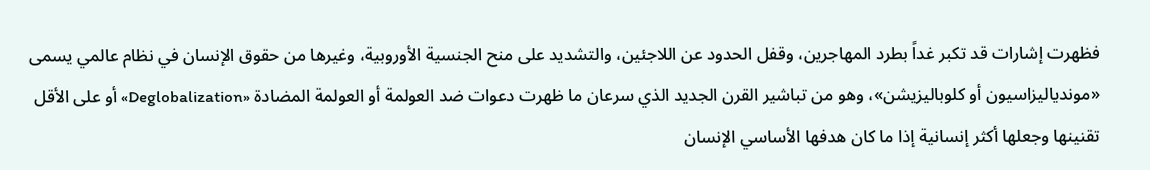فظهرت إشارات قد تكبر غداً بطرد المهاجرين، وقفل الحدود عن اللاجئين، والتشديد على منح الجنسية الأوروبية، وغيرها من حقوق الإنسان في نظام عالمي يسمى «موندياليزاسيون أو كلوباليزيشن»، وهو من تباشير القرن الجديد الذي سرعان ما ظهرت دعوات ضد العولمة أو العولمة المضادة «Deglobalization» أو على الأقل تقنينها وجعلها أكثر إنسانية إذا ما كان هدفها الأساسي الإنسان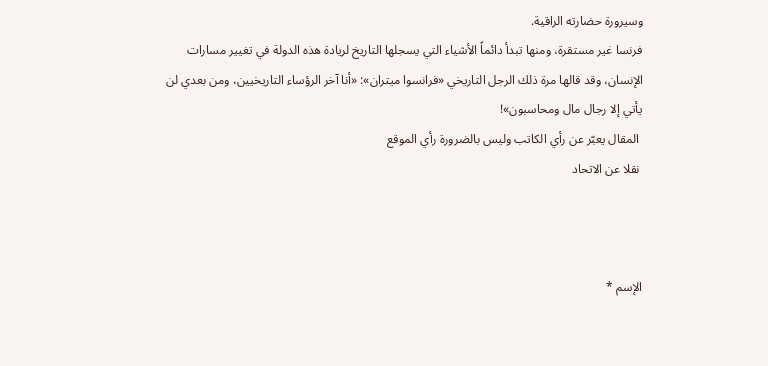وسيرورة حضارته الراقية.
فرنسا غير مستقرة، ومنها تبدأ دائماً الأشياء التي يسجلها التاريخ لريادة هذه الدولة في تغيير مسارات الإنسان، وقد قالها مرة ذلك الرجل التاريخي «فرانسوا ميتران»: «أنا آخر الرؤساء التاريخيين، ومن بعدي لن يأتي إلا رجال مال ومحاسبون»!
 المقال يعبّر عن رأي الكاتب وليس بالضرورة رأي الموقع
 نقلا عن الاتحاد



الإسم *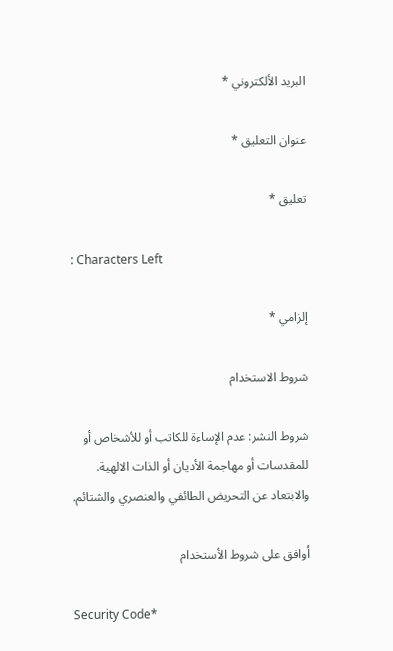البريد الألكتروني *

عنوان التعليق *

تعليق *

: Characters Left

إلزامي *

شروط الاستخدام

شروط النشر: عدم الإساءة للكاتب أو للأشخاص أو للمقدسات أو مهاجمة الأديان أو الذات الالهية. والابتعاد عن التحريض الطائفي والعنصري والشتائم.

اُوافق على شروط الأستخدام

Security Code*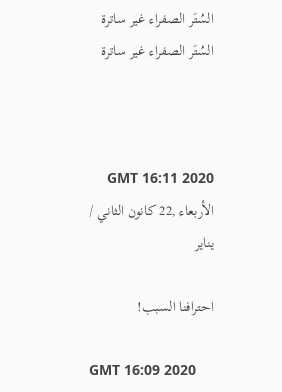السُتَر الصفراء غير ساترة السُتَر الصفراء غير ساترة



GMT 16:11 2020 الأربعاء ,22 كانون الثاني / يناير

احترافنا السبب!

GMT 16:09 2020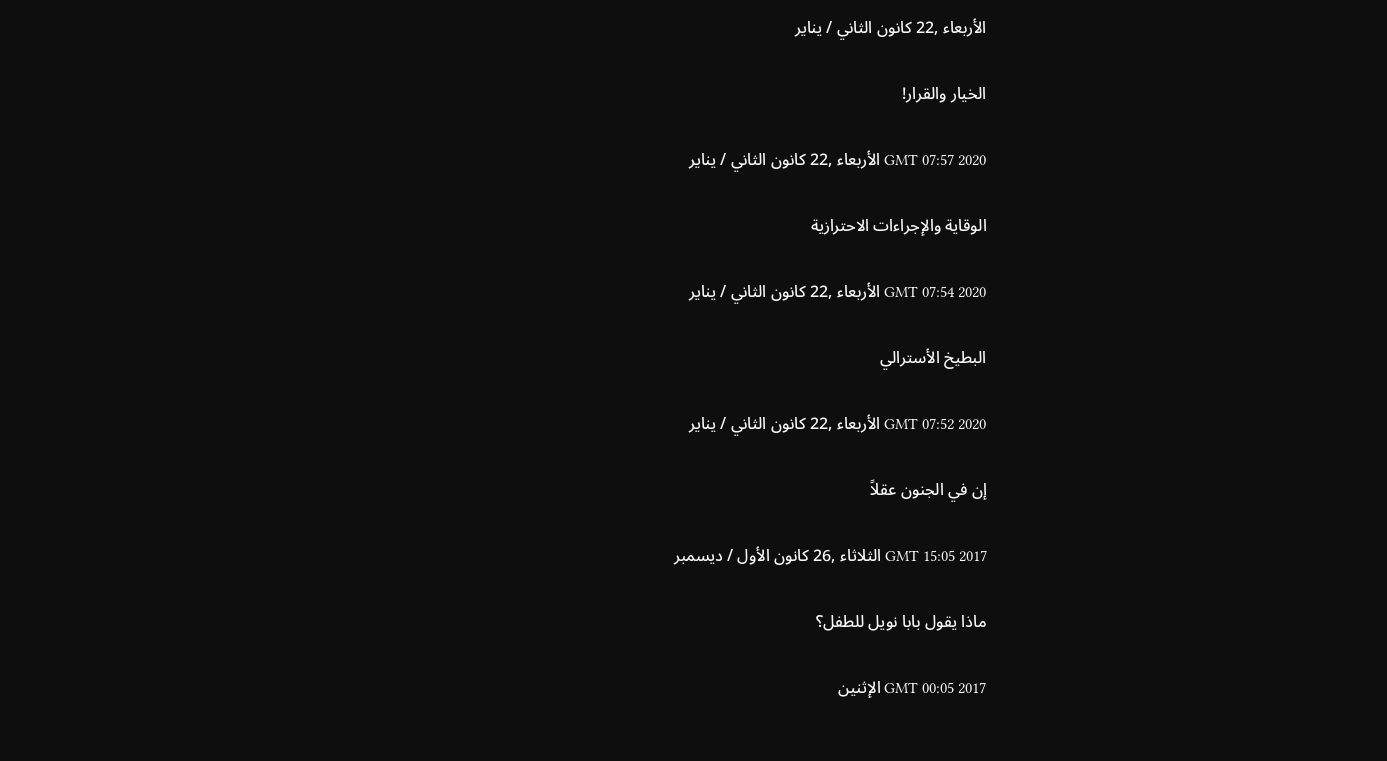الأربعاء ,22 كانون الثاني / يناير

الخيار والقرار!

GMT 07:57 2020 الأربعاء ,22 كانون الثاني / يناير

الوقاية والإجراءات الاحترازية

GMT 07:54 2020 الأربعاء ,22 كانون الثاني / يناير

البطيخ الأسترالي

GMT 07:52 2020 الأربعاء ,22 كانون الثاني / يناير

إن في الجنون عقلاً

GMT 15:05 2017 الثلاثاء ,26 كانون الأول / ديسمبر

ماذا يقول بابا نويل للطفل؟

GMT 00:05 2017 الإثنين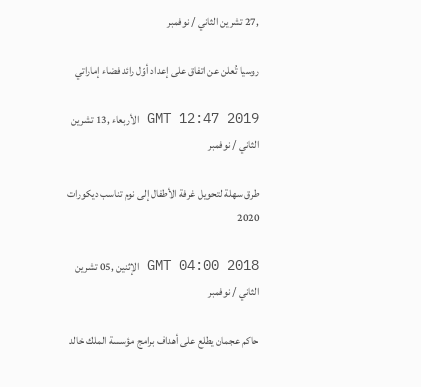,27 تشرين الثاني / نوفمبر

روسيا تُعلن عن اتفاق على إعداد أوّل رائد فضاء إماراتي

GMT 12:47 2019 الأربعاء ,13 تشرين الثاني / نوفمبر

طرق سهلة لتحويل غرفة الأطفال إلى نوم تناسب ديكورات 2020

GMT 04:00 2018 الإثنين ,05 تشرين الثاني / نوفمبر

حاكم عجمان يطلع على أهداف برامج مؤسسة الملك خالد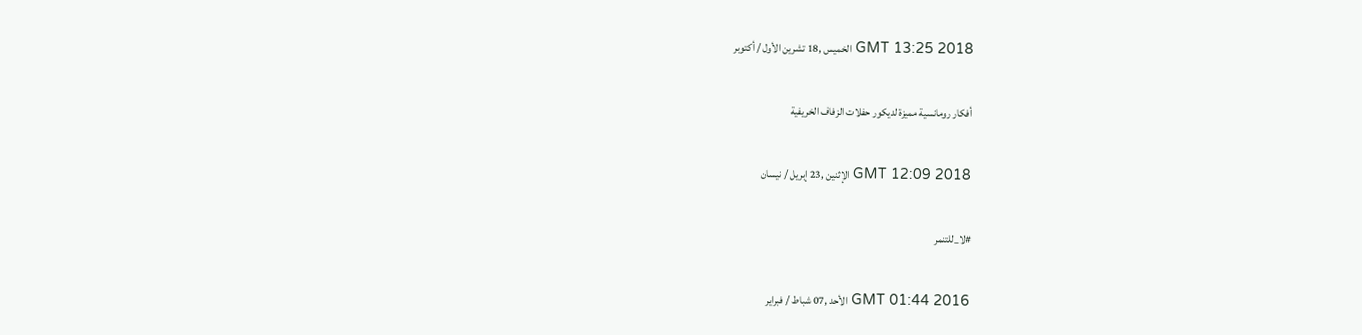GMT 13:25 2018 الخميس ,18 تشرين الأول / أكتوبر

أفكار رومانسية مميزة لديكور حفلات الزفاف الخريفية

GMT 12:09 2018 الإثنين ,23 إبريل / نيسان

#لا_للتنمر

GMT 01:44 2016 الأحد ,07 شباط / فبراير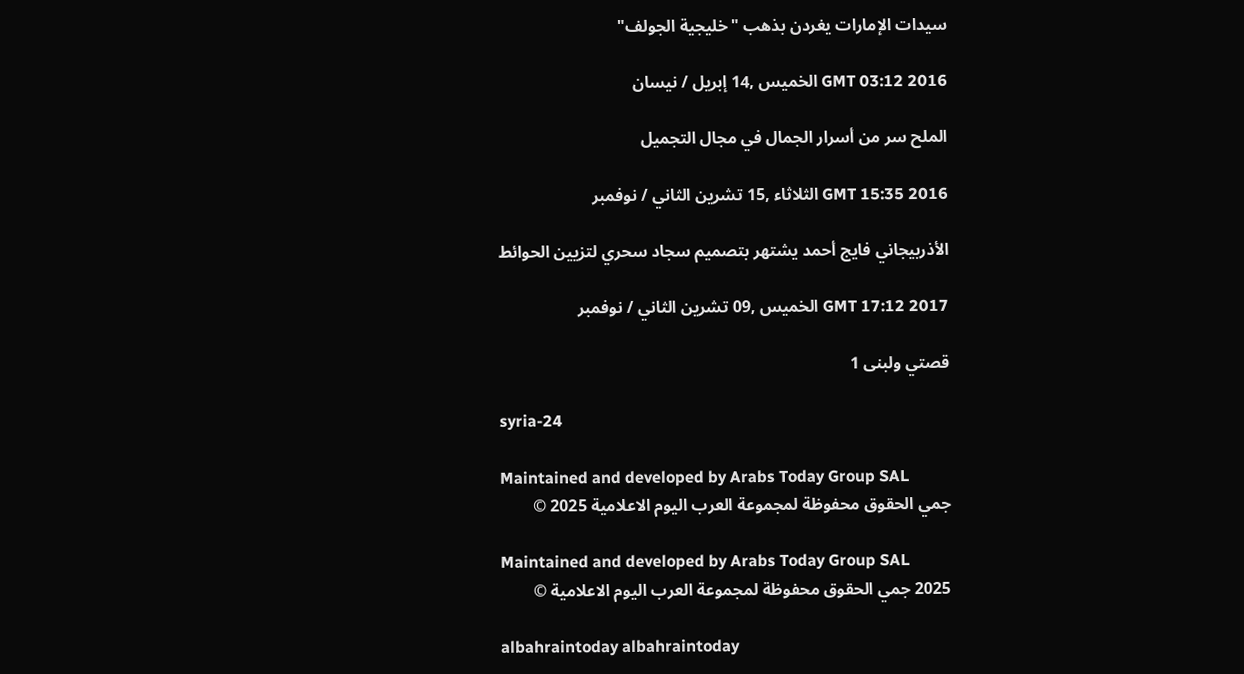سيدات الإمارات يغردن بذهب "خليجية الجولف"

GMT 03:12 2016 الخميس ,14 إبريل / نيسان

الملح سر من أسرار الجمال في مجال التجميل

GMT 15:35 2016 الثلاثاء ,15 تشرين الثاني / نوفمبر

الأذربيجاني فايج أحمد يشتهر بتصميم سجاد سحري لتزيين الحوائط

GMT 17:12 2017 الخميس ,09 تشرين الثاني / نوفمبر

قصتي ولبنى 1

syria-24

Maintained and developed by Arabs Today Group SAL
جمي الحقوق محفوظة لمجموعة العرب اليوم الاعلامية 2025 ©

Maintained and developed by Arabs Today Group SAL
2025 جمي الحقوق محفوظة لمجموعة العرب اليوم الاعلامية ©

albahraintoday albahraintoday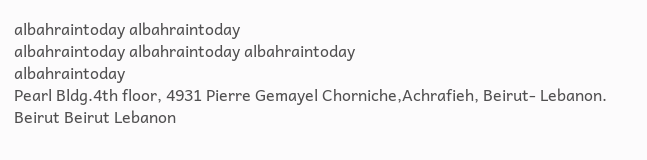albahraintoday albahraintoday
albahraintoday albahraintoday albahraintoday
albahraintoday
Pearl Bldg.4th floor, 4931 Pierre Gemayel Chorniche,Achrafieh, Beirut- Lebanon.
Beirut Beirut Lebanon